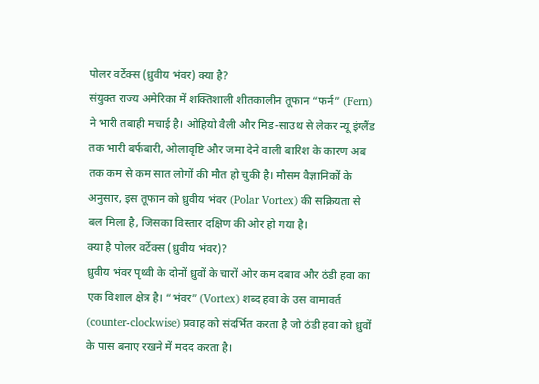पोलर वर्टेक्स (ध्रुवीय भंवर) क्या है?
संयुक्त राज्य अमेरिका में शक्तिशाली शीतकालीन तूफान “फर्न” (Fern) ने भारी तबाही मचाई है। ओहियो वैली और मिड-साउथ से लेकर न्यू इंग्लैंड तक भारी बर्फबारी, ओलावृष्टि और जमा देने वाली बारिश के कारण अब तक कम से कम सात लोगों की मौत हो चुकी है। मौसम वैज्ञानिकों के अनुसार, इस तूफान को ध्रुवीय भंवर (Polar Vortex) की सक्रियता से बल मिला है, जिसका विस्तार दक्षिण की ओर हो गया है।
क्या है पोलर वर्टेक्स (ध्रुवीय भंवर)?
ध्रुवीय भंवर पृथ्वी के दोनों ध्रुवों के चारों ओर कम दबाव और ठंडी हवा का एक विशाल क्षेत्र है। “भंवर” (Vortex) शब्द हवा के उस वामावर्त (counter-clockwise) प्रवाह को संदर्भित करता है जो ठंडी हवा को ध्रुवों के पास बनाए रखने में मदद करता है।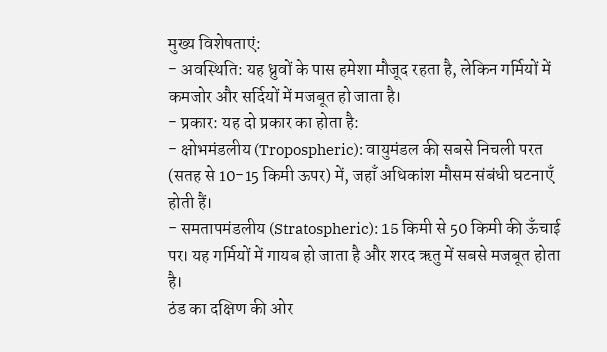मुख्य विशेषताएं:
- अवस्थिति: यह ध्रुवों के पास हमेशा मौजूद रहता है, लेकिन गर्मियों में कमजोर और सर्दियों में मजबूत हो जाता है।
- प्रकार: यह दो प्रकार का होता है:
- क्षोभमंडलीय (Tropospheric): वायुमंडल की सबसे निचली परत (सतह से 10-15 किमी ऊपर) में, जहाँ अधिकांश मौसम संबंधी घटनाएँ होती हैं।
- समतापमंडलीय (Stratospheric): 15 किमी से 50 किमी की ऊँचाई पर। यह गर्मियों में गायब हो जाता है और शरद ऋतु में सबसे मजबूत होता है।
ठंड का दक्षिण की ओर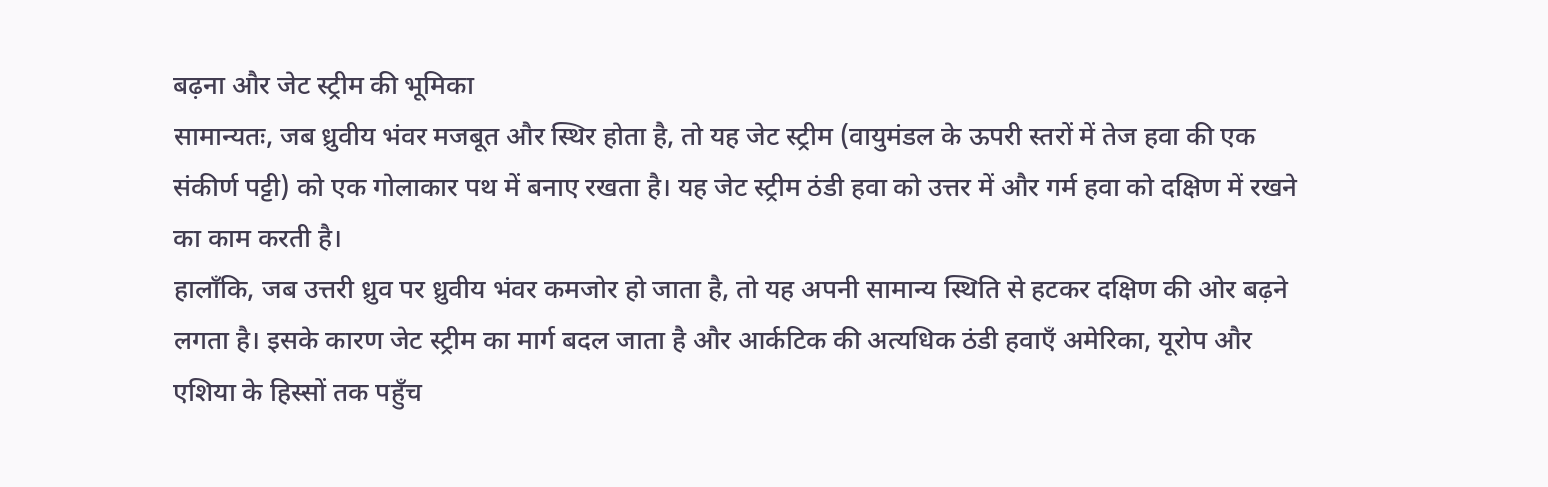बढ़ना और जेट स्ट्रीम की भूमिका
सामान्यतः, जब ध्रुवीय भंवर मजबूत और स्थिर होता है, तो यह जेट स्ट्रीम (वायुमंडल के ऊपरी स्तरों में तेज हवा की एक संकीर्ण पट्टी) को एक गोलाकार पथ में बनाए रखता है। यह जेट स्ट्रीम ठंडी हवा को उत्तर में और गर्म हवा को दक्षिण में रखने का काम करती है।
हालाँकि, जब उत्तरी ध्रुव पर ध्रुवीय भंवर कमजोर हो जाता है, तो यह अपनी सामान्य स्थिति से हटकर दक्षिण की ओर बढ़ने लगता है। इसके कारण जेट स्ट्रीम का मार्ग बदल जाता है और आर्कटिक की अत्यधिक ठंडी हवाएँ अमेरिका, यूरोप और एशिया के हिस्सों तक पहुँच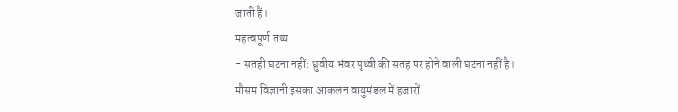जाती हैं।
महत्वपूर्ण तथ्य
- सतही घटना नहीं: ध्रुवीय भंवर पृथ्वी की सतह पर होने वाली घटना नहीं है। मौसम विज्ञानी इसका आकलन वायुमंडल में हजारों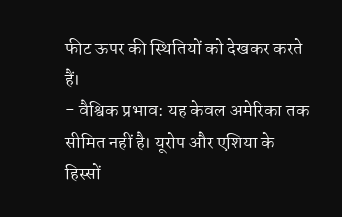फीट ऊपर की स्थितियों को देखकर करते हैं।
- वैश्विक प्रभाव: यह केवल अमेरिका तक सीमित नहीं है। यूरोप और एशिया के हिस्सों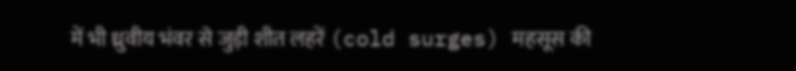में भी ध्रुवीय भंवर से जुड़ी शीत लहरें (cold surges) महसूस की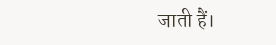जाती हैं।